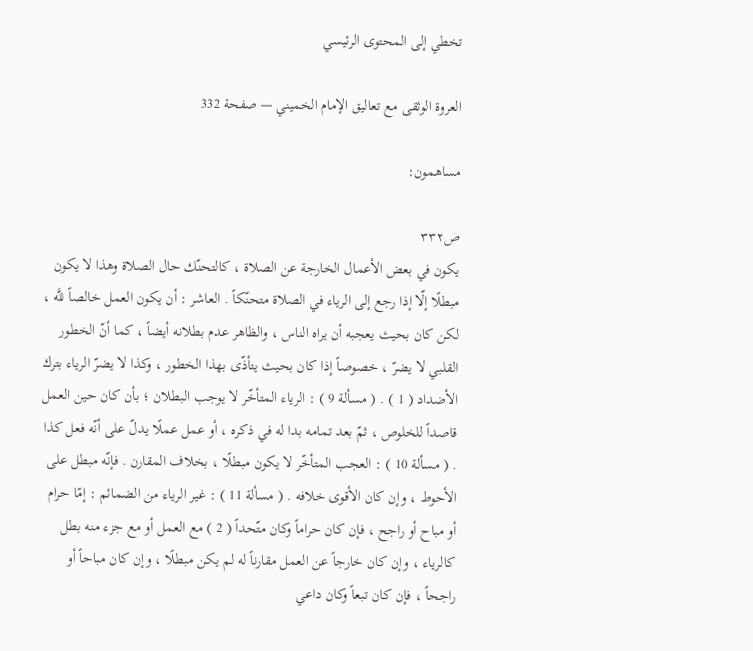تخطي إلى المحتوى الرئيسي

العروة الوثقى مع تعاليق الإمام الخميني — صفحة 332

مساهمون:

ص٣٣٢
يكون في بعض الأعمال الخارجة عن الصلاة ، كالتحنّك حال الصلاة وهذا لا يكون مبطلًا إلّا إذا رجع إلى الرياء في الصلاة متحنّكاً . العاشر : أن يكون العمل خالصاً للَّه ، لكن كان بحيث يعجبه أن يراه الناس ، والظاهر عدم بطلانه أيضاً ، كما أنّ الخطور القلبي لا يضرّ ، خصوصاً إذا كان بحيث يتأذّى بهذا الخطور ، وكذا لا يضرّ الرياء بترك الأضداد ( 1 ) . ( مسألة 9 ) : الرياء المتأخّر لا يوجب البطلان ؛ بأن كان حين العمل قاصداً للخلوص ، ثمّ بعد تمامه بدا له في ذكره ، أو عمل عملًا يدلّ على أنّه فعل كذا . ( مسألة 10 ) : العجب المتأخّر لا يكون مبطلًا ، بخلاف المقارن . فإنّه مبطل على الأحوط ، وإن كان الأقوى خلافه . ( مسألة 11 ) : غير الرياء من الضمائم : إمّا حرام أو مباح أو راجح ، فإن كان حراماً وكان متّحداً ( 2 ) مع العمل أو مع جزء منه بطل كالرياء ، وإن كان خارجاً عن العمل مقارناً له لم يكن مبطلًا ، وإن كان مباحاً أو راجحاً ، فإن كان تبعاً وكان داعي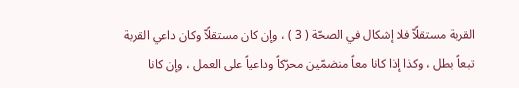القربة مستقلًاّ فلا إشكال في الصحّة ( 3 ) ، وإن كان مستقلًاّ وكان داعي القربة تبعاً بطل ، وكذا إذا كانا معاً منضمّين محرّكاً وداعياً على العمل ، وإن كانا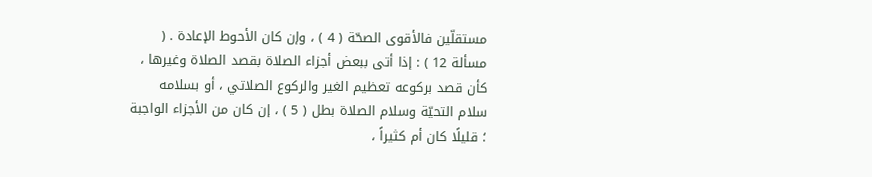مستقلّين فالأقوى الصحّة ( 4 ) ، وإن كان الأحوط الإعادة . ( مسألة 12 ) : إذا أتى ببعض أجزاء الصلاة بقصد الصلاة وغيرها ، كأن قصد بركوعه تعظيم الغير والركوع الصلاتي ، أو بسلامه سلام التحيّة وسلام الصلاة بطل ( 5 ) ، إن كان من الأجزاء الواجبة ؛ قليلًا كان أم كثيراً ،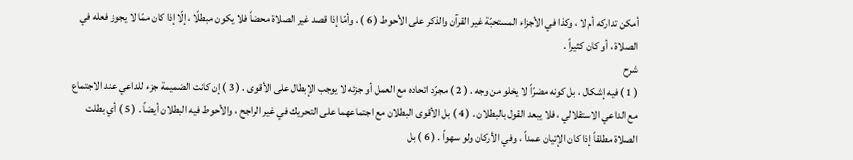أمكن تداركه أم لا ، وكذا في الأجزاء المستحبّة غير القرآن والذكر على الأحوط ( 6 ) ، وأمّا إذا قصد غير الصلاة محضاً فلا يكون مبطلًا ، إلّا إذا كان ممّا لا يجوز فعله في الصلاة ، أو كان كثيراً .
شرح
( 1 ) فيه إشكال ، بل كونه مضرّاً لا يخلو من وجه . ( 2 ) مجرّد اتحاده مع العمل أو جزئه لا يوجب الإبطال على الأقوى . ( 3 ) إن كانت الضميمة جزء للداعي عند الاجتماع مع الداعي الاستقلالي ، فلا يبعد القول بالبطلان . ( 4 ) بل الأقوى البطلان مع اجتماعهما على التحريك في غير الراجح ، والأحوط فيه البطلان أيضاً . ( 5 ) أي بطلت الصلاة مطلقاً إذا كان الإتيان عمداً ، وفي الأركان ولو سهواً . ( 6 ) بل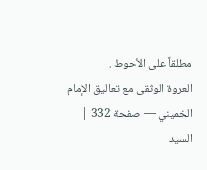مطلقاً على الأحوط .
العروة الوثقى مع تعاليق الإمام الخميني — صفحة 332 | السيد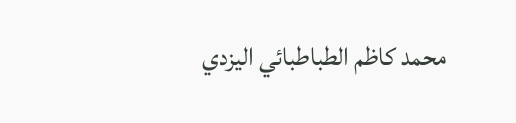محمد كاظم الطباطبائي اليزدي